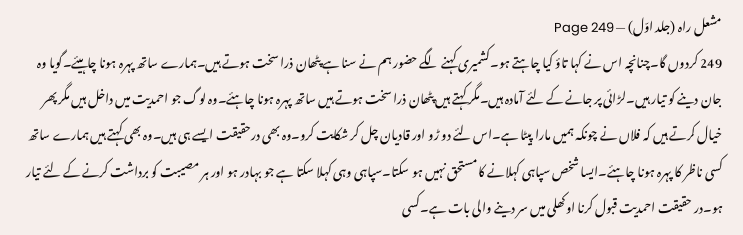مشعل راہ (جلد اوّل) — Page 249
249 کردوں گا۔چنانچہ اس نے کہا تاؤ کیا چاہتے ہو۔کشمیری کہنے لگے حضور ہم نے سنا ہے پٹھان ذرا سخت ہوتے ہیں۔ہمارے ساتھ پہرہ ہونا چاہیئے۔گویا وہ جان دینے کو تیار ہیں۔لڑائی پر جانے کے لئے آمادہ ہیں۔مگر کہتے ہیں پٹھان ذرا سخت ہوتے ہیں ساتھ پہرہ ہونا چاہئے۔وہ لوگ جو احمدیت میں داخل ہیں مگر پھر خیال کرتے ہیں کہ فلاں نے چونکہ ہمیں مارا پیٹا ہے۔اس لئے دو ڑو اور قادیان چل کر شکایت کرو۔وہ بھی درحقیقت ایسے ہی ہیں۔وہ بھی کہتے ہیں ہمارے ساتھ کسی ناظر کا پہرہ ہونا چاہئے۔ایسا شخص سپاہی کہلانے کا مستحق نہیں ہو سکتا۔سپاہی وہی کہلا سکتا ہے جو بہادر ہو اور ہر مصیبت کو برداشت کرنے کے لئے تیار ہو۔در حقیقت احمدیت قبول کرنا اوکھلی میں سر دینے والی بات ہے۔کسی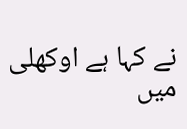نے کہا ہے اوکھلی میں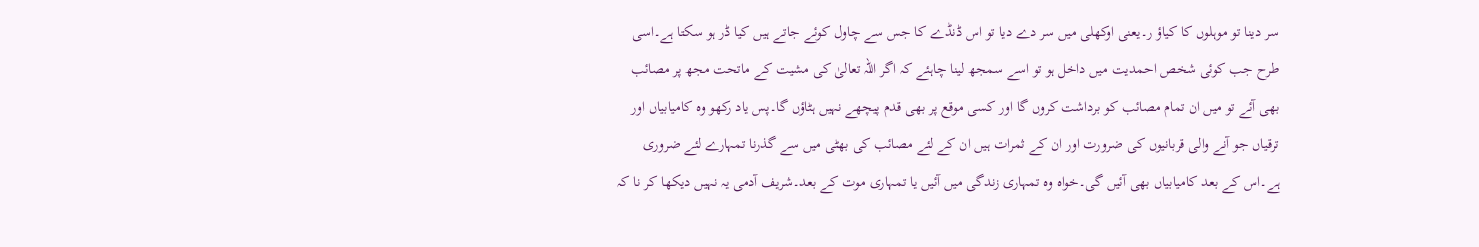سر دینا تو موہلوں کا کیاؤ ر۔یعنی اوکھلی میں سر دے دیا تو اس ڈنڈے کا جس سے چاول کوئے جاتے ہیں کیا ڈر ہو سکتا ہے۔اسی طرح جب کوئی شخص احمدیت میں داخل ہو تو اسے سمجھ لینا چاہئے کہ اگر اللہ تعالیٰ کی مشیت کے ماتحت مجھ پر مصائب بھی آئے تو میں ان تمام مصائب کو برداشت کروں گا اور کسی موقع پر بھی قدم پیچھے نہیں ہٹاؤں گا۔پس یاد رکھو وہ کامیابیاں اور ترقیاں جو آنے والی قربانیوں کی ضرورت اور ان کے ثمرات ہیں ان کے لئے مصائب کی بھٹی میں سے گذرنا تمہارے لئے ضروری ہے۔اس کے بعد کامیابیاں بھی آئیں گی۔خواہ وہ تمہاری زندگی میں آئیں یا تمہاری موت کے بعد۔شریف آدمی یہ نہیں دیکھا کر نا کہ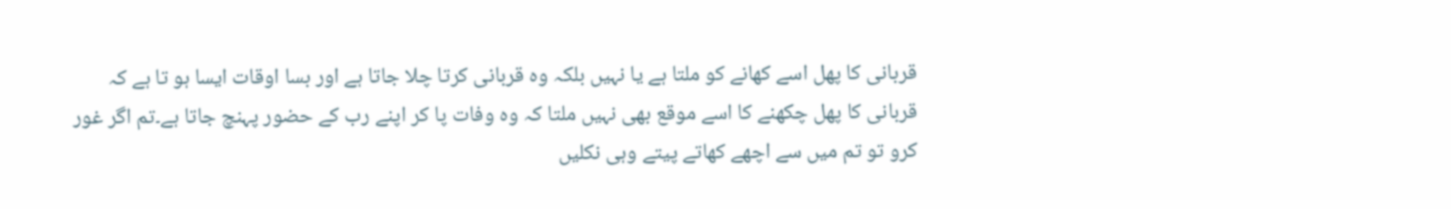قربانی کا پھل اسے کھانے کو ملتا ہے یا نہیں بلکہ وہ قربانی کرتا چلا جاتا ہے اور بسا اوقات ایسا ہو تا ہے کہ قربانی کا پھل چکھنے کا اسے موقع بھی نہیں ملتا کہ وہ وفات پا کر اپنے رب کے حضور پہنچ جاتا ہے۔تم اگر غور کرو تو تم میں سے اچھے کھاتے پیتے وہی نکلیں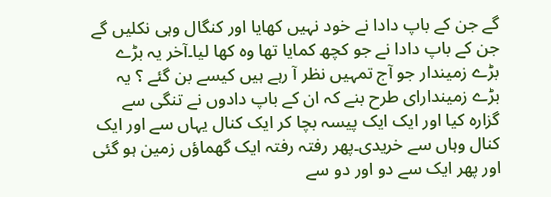گے جن کے باپ دادا نے خود نہیں کھایا اور کنگال وہی نکلیں گے جن کے باپ دادا نے جو کچھ کمایا تھا وہ کھا لیا۔آخر یہ بڑے بڑے زمیندار جو آج تمہیں نظر آ رہے ہیں کیسے بن گئے ؟ یہ بڑے زمیندارای طرح بنے کہ ان کے باپ دادوں نے تنگی سے گزارہ کیا اور ایک ایک پیسہ بچا کر ایک کنال یہاں سے اور ایک کنال وہاں سے خریدی۔پھر رفتہ رفتہ ایک گھماؤں زمین ہو گئی اور پھر ایک سے دو اور دو سے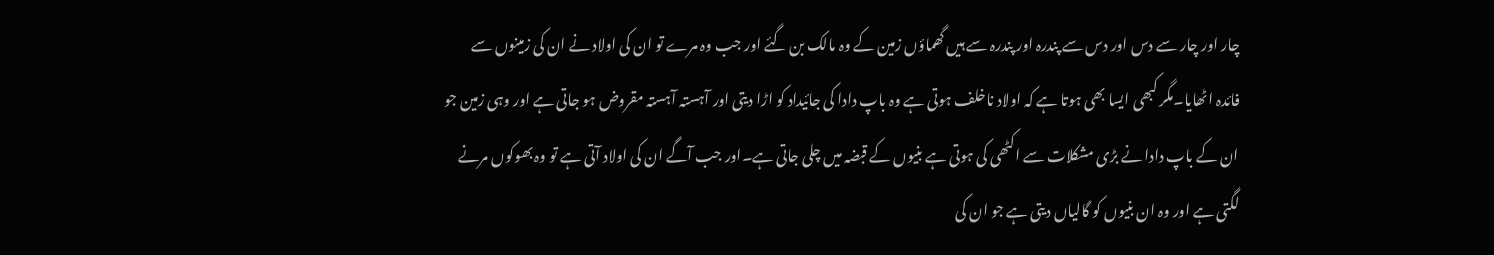چار اور چار سے دس اور دس سے پندرہ اور پندرہ سے ہیں گھماؤں زمین کے وہ مالک بن گئے اور جب وہ مرے تو ان کی اولاد نے ان کی زمینوں سے فائدہ اٹھایا۔مگر کبھی ایسا بھی ہوتا ہے کہ اولاد ناخلف ہوتی ہے وہ باپ دادا کی جائیداد کو اڑا دیتی اور آہستہ آہستہ مقروض ہو جاتی ہے اور وہی زمین جو ان کے باپ دادا نے بڑی مشکلات سے اکٹھی کی ہوتی ہے بنیوں کے قبضہ میں چلی جاتی ہے۔اور جب آگے ان کی اولاد آتی ہے تو وہ بھوکوں مرنے لگتی ہے اور وہ ان بنیوں کو گالیاں دیتی ہے جو ان کی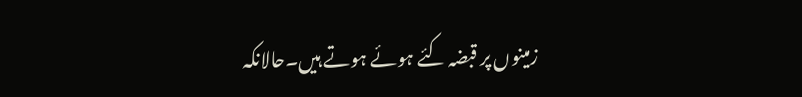زمینوں پر قبضہ کئے ہوئے ہوتے ہیں۔حالانکہ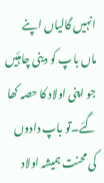انہیں گالیاں اپنے ماں باپ کو دینی چاہئیں جو اپنی اولاد کا حصہ کھا گئے۔تو باپ دادوں کی محنت ہمیشہ اولاد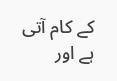کے کام آتی ہے اور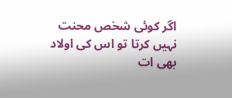اگر کوئی شخص محنت نہیں کرتا تو اس کی اولاد بھی ات